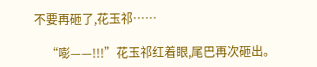不要再砸了,花玉祁……

    “嘭——!!!”花玉祁红着眼,尾巴再次砸出。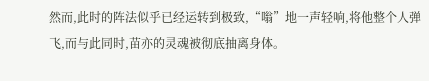然而,此时的阵法似乎已经运转到极致,“嗡”地一声轻响,将他整个人弹飞,而与此同时,苗亦的灵魂被彻底抽离身体。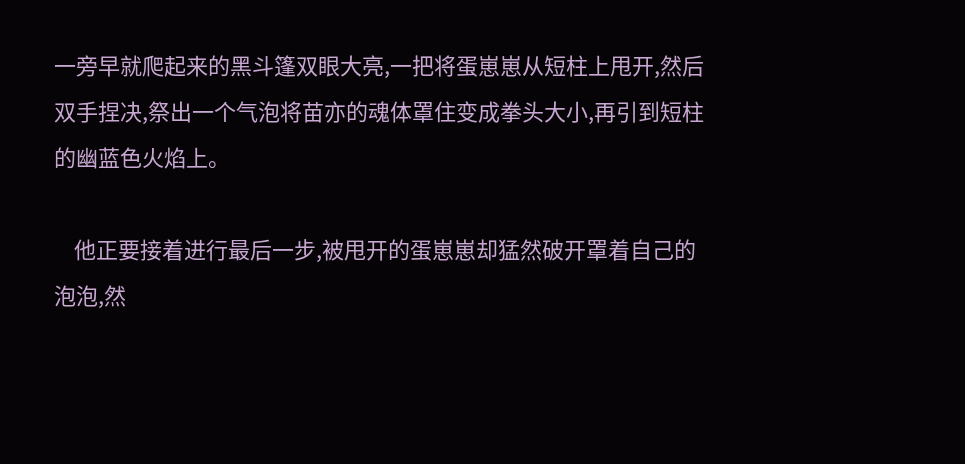一旁早就爬起来的黑斗篷双眼大亮,一把将蛋崽崽从短柱上甩开,然后双手捏决,祭出一个气泡将苗亦的魂体罩住变成拳头大小,再引到短柱的幽蓝色火焰上。

    他正要接着进行最后一步,被甩开的蛋崽崽却猛然破开罩着自己的泡泡,然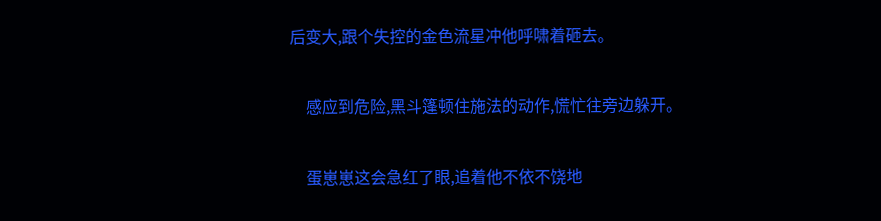后变大,跟个失控的金色流星冲他呼啸着砸去。

    感应到危险,黑斗篷顿住施法的动作,慌忙往旁边躲开。

    蛋崽崽这会急红了眼,追着他不依不饶地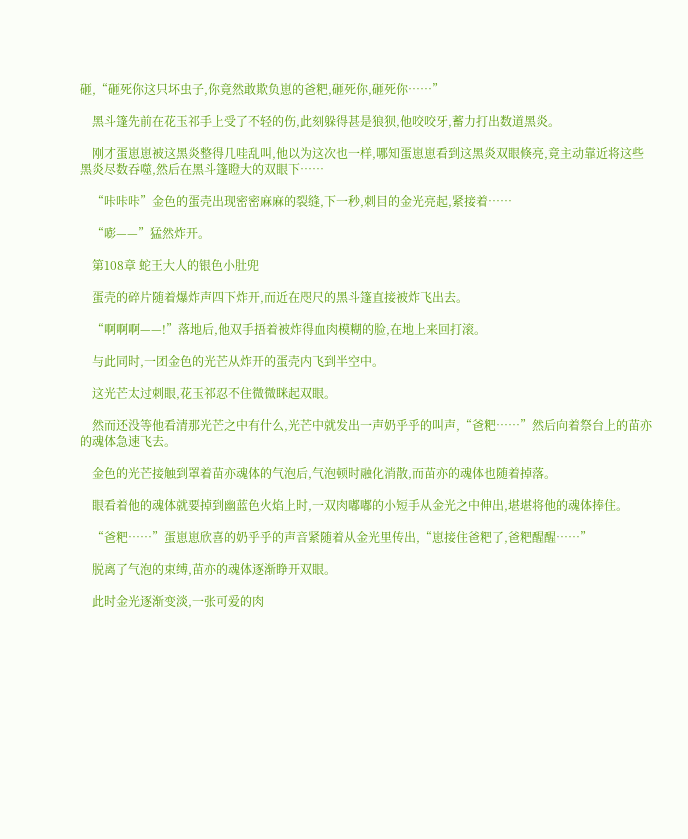砸,“砸死你这只坏虫子,你竟然敢欺负崽的爸粑,砸死你,砸死你……”

    黑斗篷先前在花玉祁手上受了不轻的伤,此刻躲得甚是狼狈,他咬咬牙,蓄力打出数道黑炎。

    刚才蛋崽崽被这黑炎整得几哇乱叫,他以为这次也一样,哪知蛋崽崽看到这黑炎双眼倏亮,竟主动靠近将这些黑炎尽数吞噬,然后在黑斗篷瞪大的双眼下……

    “咔咔咔”金色的蛋壳出现密密麻麻的裂缝,下一秒,刺目的金光亮起,紧接着……

    “嘭——”猛然炸开。

    第108章 蛇王大人的银色小肚兜

    蛋壳的碎片随着爆炸声四下炸开,而近在咫尺的黑斗篷直接被炸飞出去。

    “啊啊啊——!”落地后,他双手捂着被炸得血肉模糊的脸,在地上来回打滚。

    与此同时,一团金色的光芒从炸开的蛋壳内飞到半空中。

    这光芒太过刺眼,花玉祁忍不住微微眯起双眼。

    然而还没等他看清那光芒之中有什么,光芒中就发出一声奶乎乎的叫声,“爸粑……”然后向着祭台上的苗亦的魂体急速飞去。

    金色的光芒接触到罩着苗亦魂体的气泡后,气泡顿时融化消散,而苗亦的魂体也随着掉落。

    眼看着他的魂体就要掉到幽蓝色火焰上时,一双肉嘟嘟的小短手从金光之中伸出,堪堪将他的魂体捧住。

    “爸粑……”蛋崽崽欣喜的奶乎乎的声音紧随着从金光里传出,“崽接住爸粑了,爸粑醒醒……”

    脱离了气泡的束缚,苗亦的魂体逐渐睁开双眼。

    此时金光逐渐变淡,一张可爱的肉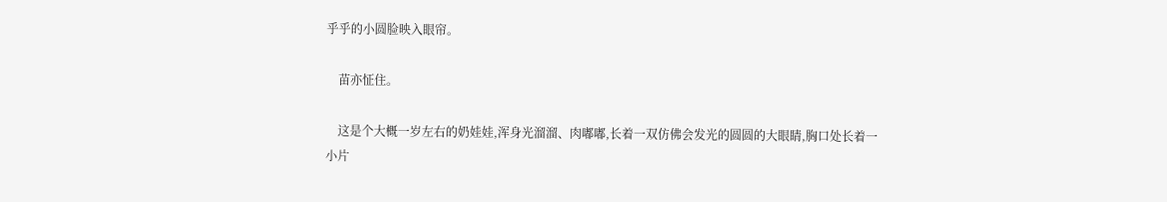乎乎的小圆脸映入眼帘。

    苗亦怔住。

    这是个大概一岁左右的奶娃娃,浑身光溜溜、肉嘟嘟,长着一双仿佛会发光的圆圆的大眼睛,胸口处长着一小片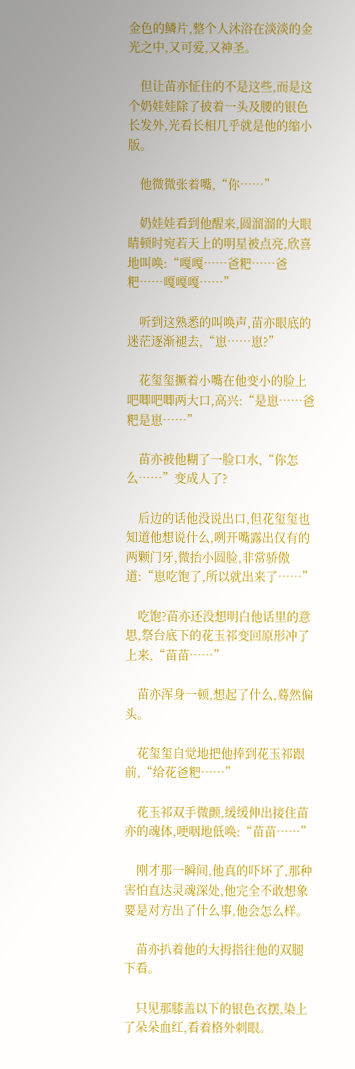金色的鳞片,整个人沐浴在淡淡的金光之中,又可爱,又神圣。

    但让苗亦怔住的不是这些,而是这个奶娃娃除了披着一头及腰的银色长发外,光看长相几乎就是他的缩小版。

    他微微张着嘴,“你……”

    奶娃娃看到他醒来,圆溜溜的大眼睛顿时宛若天上的明星被点亮,欣喜地叫唤:“嘎嘎……爸粑……爸粑……嘎嘎嘎……”

    听到这熟悉的叫唤声,苗亦眼底的迷茫逐渐褪去,“崽……崽?”

    花玺玺撅着小嘴在他变小的脸上吧唧吧唧两大口,高兴:“是崽……爸粑是崽……”

    苗亦被他糊了一脸口水,“你怎么……”变成人了?

    后边的话他没说出口,但花玺玺也知道他想说什么,咧开嘴露出仅有的两颗门牙,微抬小圆脸,非常骄傲道:“崽吃饱了,所以就出来了……”

    吃饱?苗亦还没想明白他话里的意思,祭台底下的花玉祁变回原形冲了上来,“苗苗……”

    苗亦浑身一顿,想起了什么,蓦然偏头。

    花玺玺自觉地把他捧到花玉祁跟前,“给花爸粑……”

    花玉祁双手微颤,缓缓伸出接住苗亦的魂体,哽咽地低唤:“苗苗……”

    刚才那一瞬间,他真的吓坏了,那种害怕直达灵魂深处,他完全不敢想象要是对方出了什么事,他会怎么样。

    苗亦扒着他的大拇指往他的双腿下看。

    只见那膝盖以下的银色衣摆,染上了朵朵血红,看着格外刺眼。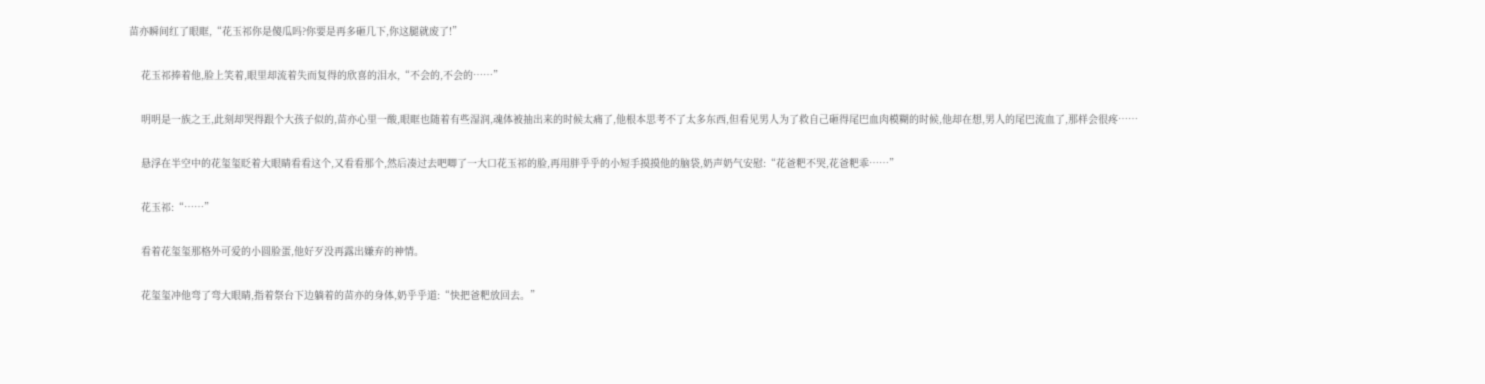苗亦瞬间红了眼眶,“花玉祁你是傻瓜吗?你要是再多砸几下,你这腿就废了!”

    花玉祁捧着他,脸上笑着,眼里却流着失而复得的欣喜的泪水,“不会的,不会的……”

    明明是一族之王,此刻却哭得跟个大孩子似的,苗亦心里一酸,眼眶也随着有些湿润,魂体被抽出来的时候太痛了,他根本思考不了太多东西,但看见男人为了救自己砸得尾巴血肉模糊的时候,他却在想,男人的尾巴流血了,那样会很疼……

    悬浮在半空中的花玺玺眨着大眼睛看看这个,又看看那个,然后凑过去吧唧了一大口花玉祁的脸,再用胖乎乎的小短手摸摸他的脑袋,奶声奶气安慰:“花爸粑不哭,花爸粑乖……”

    花玉祁:“……”

    看着花玺玺那格外可爱的小圆脸蛋,他好歹没再露出嫌弃的神情。

    花玺玺冲他弯了弯大眼睛,指着祭台下边躺着的苗亦的身体,奶乎乎道:“快把爸粑放回去。”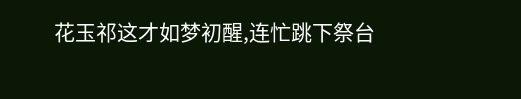花玉祁这才如梦初醒,连忙跳下祭台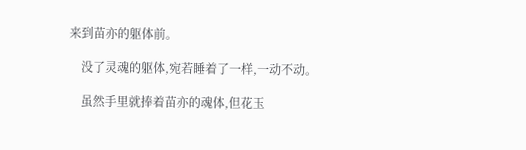来到苗亦的躯体前。

    没了灵魂的躯体,宛若睡着了一样,一动不动。

    虽然手里就捧着苗亦的魂体,但花玉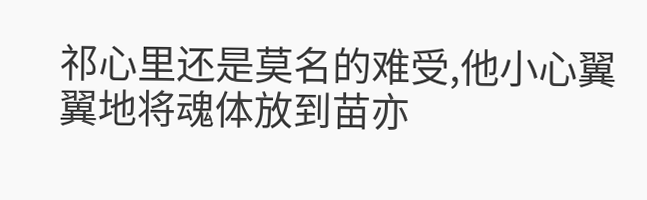祁心里还是莫名的难受,他小心翼翼地将魂体放到苗亦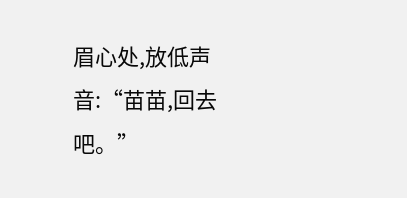眉心处,放低声音:“苗苗,回去吧。”